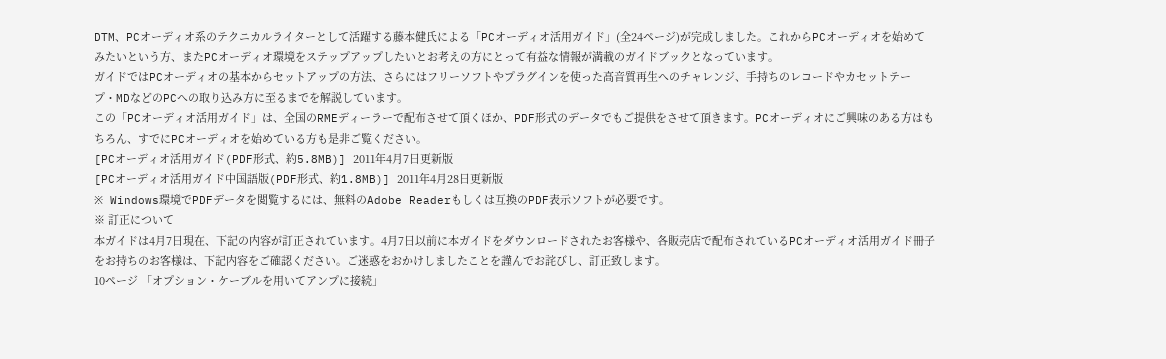DTM、PCオーディオ系のテクニカルライターとして活躍する藤本健氏による「PCオーディオ活用ガイド」(全24ページ)が完成しました。これからPCオーディオを始めてみたいという方、またPCオーディオ環境をステップアップしたいとお考えの方にとって有益な情報が満載のガイドブックとなっています。
ガイドではPCオーディオの基本からセットアップの方法、さらにはフリーソフトやプラグインを使った高音質再生へのチャレンジ、手持ちのレコードやカセットテープ・MDなどのPCへの取り込み方に至るまでを解説しています。
この「PCオーディオ活用ガイド」は、全国のRMEディーラーで配布させて頂くほか、PDF形式のデータでもご提供をさせて頂きます。PCオーディオにご興味のある方はもちろん、すでにPCオーディオを始めている方も是非ご覧ください。
[PCオーディオ活用ガイド(PDF形式、約5.8MB)] 2011年4月7日更新版
[PCオーディオ活用ガイド中国語版(PDF形式、約1.8MB)] 2011年4月28日更新版
※ Windows環境でPDFデータを閲覧するには、無料のAdobe Readerもしくは互換のPDF表示ソフトが必要です。
※ 訂正について
本ガイドは4月7日現在、下記の内容が訂正されています。4月7日以前に本ガイドをダウンロードされたお客様や、各販売店で配布されているPCオーディオ活用ガイド冊子をお持ちのお客様は、下記内容をご確認ください。ご迷惑をおかけしましたことを謹んでお詫びし、訂正致します。
10ページ 「オプション・ケーブルを用いてアンプに接続」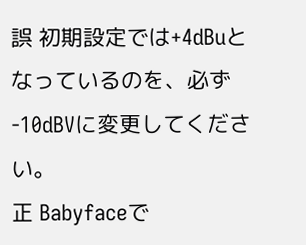誤 初期設定では+4dBuとなっているのを、必ず-10dBVに変更してください。
正 Babyfaceで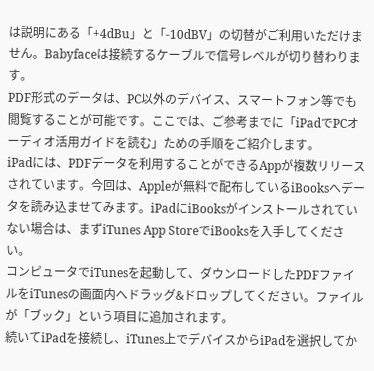は説明にある「+4dBu」と「-10dBV」の切替がご利用いただけません。Babyfaceは接続するケーブルで信号レベルが切り替わります。
PDF形式のデータは、PC以外のデバイス、スマートフォン等でも閲覧することが可能です。ここでは、ご参考までに「iPadでPCオーディオ活用ガイドを読む」ための手順をご紹介します。
iPadには、PDFデータを利用することができるAppが複数リリースされています。今回は、Appleが無料で配布しているiBooksへデータを読み込ませてみます。iPadにiBooksがインストールされていない場合は、まずiTunes App StoreでiBooksを入手してください。
コンピュータでiTunesを起動して、ダウンロードしたPDFファイルをiTunesの画面内へドラッグ&ドロップしてください。ファイルが「ブック」という項目に追加されます。
続いてiPadを接続し、iTunes上でデバイスからiPadを選択してか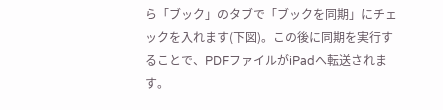ら「ブック」のタブで「ブックを同期」にチェックを入れます(下図)。この後に同期を実行することで、PDFファイルがiPadへ転送されます。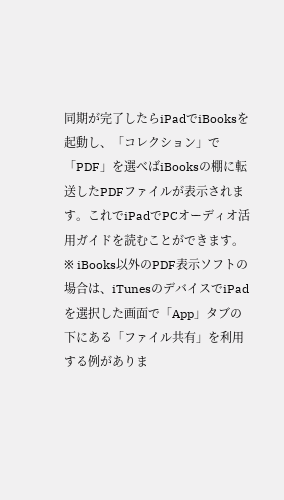同期が完了したらiPadでiBooksを起動し、「コレクション」で「PDF」を選べばiBooksの棚に転送したPDFファイルが表示されます。これでiPadでPCオーディオ活用ガイドを読むことができます。
※ iBooks以外のPDF表示ソフトの場合は、iTunesのデバイスでiPadを選択した画面で「App」タブの下にある「ファイル共有」を利用する例がありま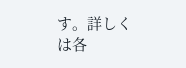す。詳しくは各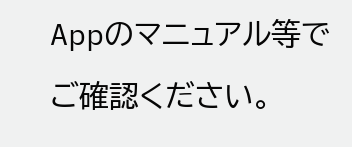Appのマニュアル等でご確認ください。